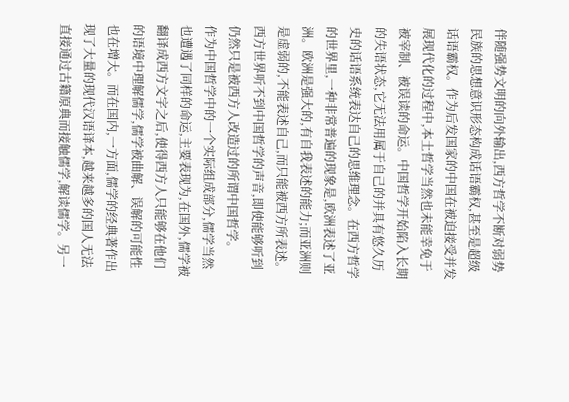伴随强势文明的向外输出,西方哲学不断对弱势民族的思想意识形态构成话语霸权,甚至是超级话语霸权。作为后发国家的中国在被迫接受并发展现代化的过程中,本土哲学当然也未能幸免于被宰制、被误读的命运。中国哲学开始陷入长期的失语状态,它无法用属于自己的并具有悠久历史的话语系统表达自己的思维理念。在西方哲学的世界里,一种非常普遍的现象是,欧洲表述了亚洲。欧洲是强大的,有自我表述的能力;而亚洲则是虚弱的,不能表述自己,而只能被西方所表述。西方世界听不到中国哲学的声音,即使能够听到仍然只是被西方人改造过的所谓中国哲学。
作为中国哲学中的一个实际组成部分,儒学当然也遭遇了同样的命运,主要表现为,在国外,儒学被翻译成西方文字之后,使得西方人只能够在他们的语境中理解儒学,儒学被曲解、误解的可能性也在增大。而在国内,一方面,儒学的经典著作出现了大量的现代汉语译本,越来越多的国人无法直接通过古籍原典而接触儒学,解读儒学。另一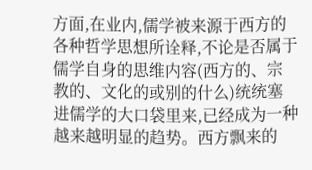方面,在业内,儒学被来源于西方的各种哲学思想所诠释,不论是否属于儒学自身的思维内容(西方的、宗教的、文化的或别的什么)统统塞进儒学的大口袋里来,已经成为一种越来越明显的趋势。西方飘来的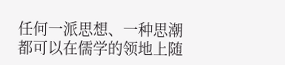任何一派思想、一种思潮都可以在儒学的领地上随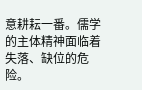意耕耘一番。儒学的主体精神面临着失落、缺位的危险。